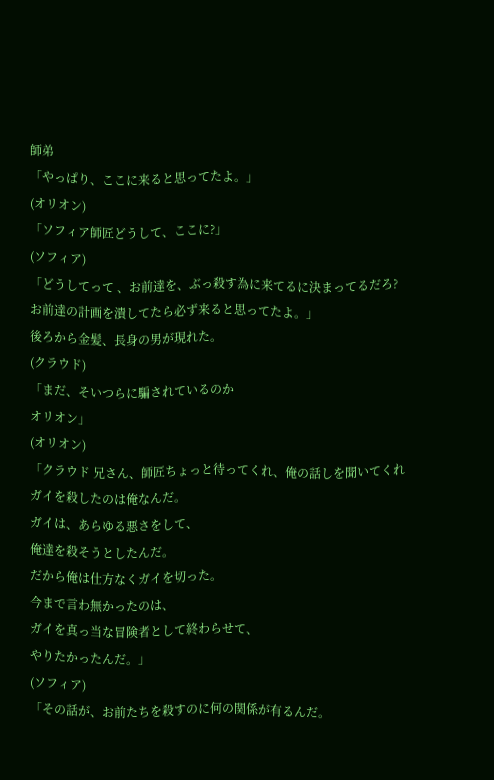師弟
「やっぱり、ここに来ると思ってたよ。」
(オリオン)
「ソフィア師匠どうして、ここに?」
(ソフィア)
「どうしてって 、お前達を、ぶっ殺す為に来てるに決まってるだろ?
お前達の計画を潰してたら必ず来ると思ってたよ。」
後ろから金髪、長身の男が現れた。
(クラウド)
「まだ、そいつらに騙されているのか
オリオン」
(オリオン)
「クラウド 兄さん、師匠ちょっと待ってくれ、俺の話しを聞いてくれ
ガイを殺したのは俺なんだ。
ガイは、あらゆる悪さをして、
俺達を殺そうとしたんだ。
だから俺は仕方なくガイを切った。
今まで言わ無かったのは、
ガイを真っ当な冒険者として終わらせて、
やりたかったんだ。」
(ソフィア)
「その話が、お前たちを殺すのに何の関係が有るんだ。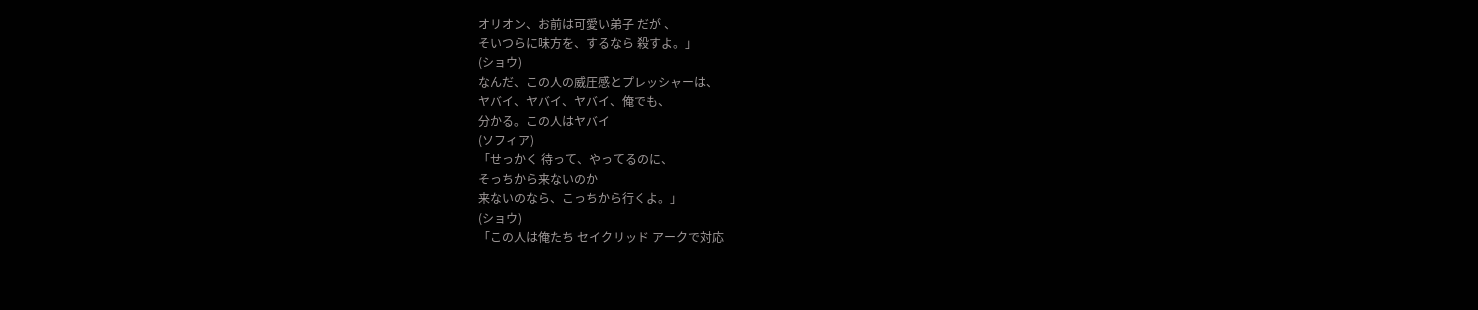オリオン、お前は可愛い弟子 だが 、
そいつらに味方を、するなら 殺すよ。」
(ショウ)
なんだ、この人の威圧感とプレッシャーは、
ヤバイ、ヤバイ、ヤバイ、俺でも、
分かる。この人はヤバイ
(ソフィア)
「せっかく 待って、やってるのに、
そっちから来ないのか
来ないのなら、こっちから行くよ。」
(ショウ)
「この人は俺たち セイクリッド アークで対応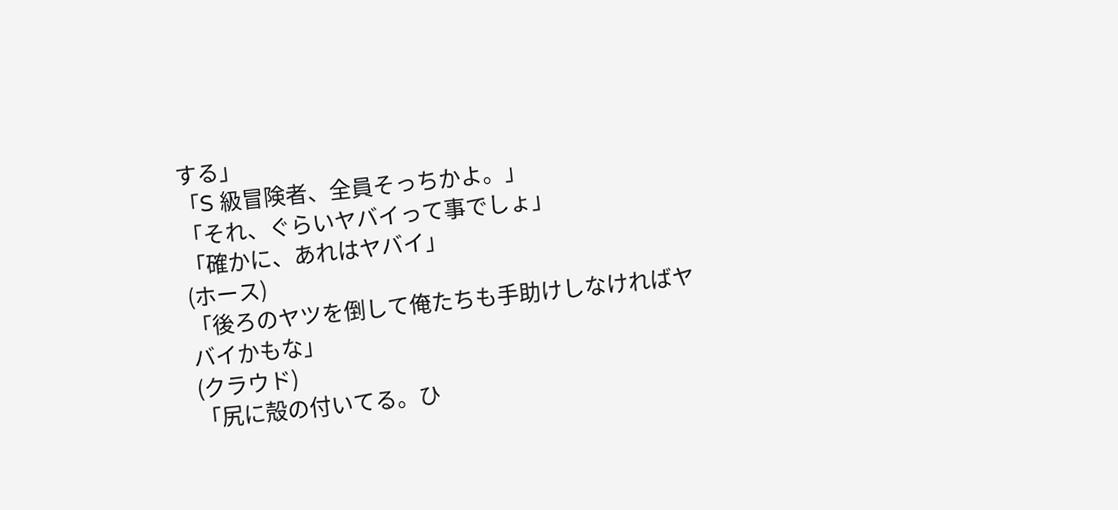する」
「S 級冒険者、全員そっちかよ。」
「それ、ぐらいヤバイって事でしょ」
「確かに、あれはヤバイ」
(ホース)
「後ろのヤツを倒して俺たちも手助けしなければヤバイかもな」
(クラウド)
「尻に殻の付いてる。ひ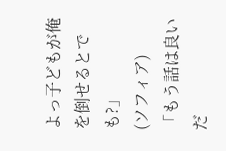よっ子どもが俺を倒せるとでも?」
(ソフィア)
「もう話は良いだ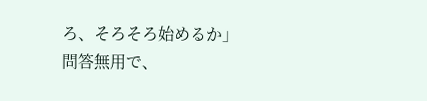ろ、そろそろ始めるか」
問答無用で、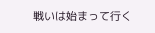戦いは始まって行く